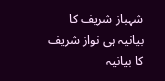شہباز شریف کا بیانیہ ہی نواز شریف کا بیانیہ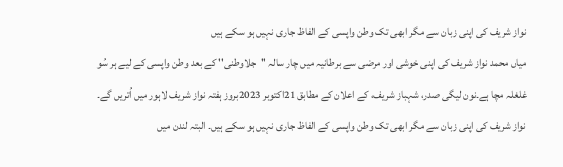نواز شریف کی اپنی زبان سے مگر ابھی تک وطن واپسی کے الفاظ جاری نہیں ہو سکے ہیں
میاں محمد نواز شریف کی اپنی خوشی اور مرضی سے برطانیہ میں چار سالہ ''جلاوطنی'' کے بعد وطن واپسی کے لیے ہر سُو غلغلہ مچا ہے۔نون لیگی صدر، شہباز شریف، کے اعلان کے مطابق 21اکتوبر 2023بروز ہفتہ نواز شریف لاہور میں اُتریں گے۔
نواز شریف کی اپنی زبان سے مگر ابھی تک وطن واپسی کے الفاظ جاری نہیں ہو سکے ہیں۔ البتہ لندن میں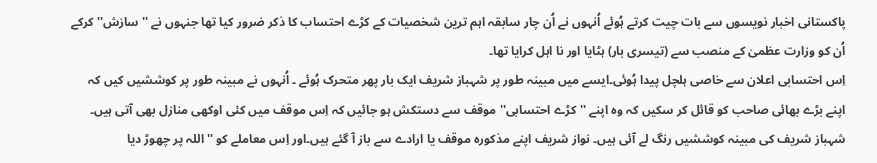پاکستانی اخبار نویسوں سے بات چیت کرتے ہُوئے اُنہوں نے اُن چار سابقہ اہم ترین شخصیات کے کڑے احتساب کا ذکر ضرور کیا تھا جنہوں نے ''سازش'' کرکے اُن کو وزارت عظمیٰ کے منصب سے (تیسری بار) ہٹایا اور نا اہل کرایا تھا۔
اِس احتسابی اعلان سے خاصی ہلچل پیدا ہُوئی۔ایسے میں مبینہ طور پر شہباز شریف ایک بار پھر متحرک ہُوئے ۔ اُنہوں نے مبینہ طور پر کوششیں کیں کہ اپنے بڑے بھائی صاحب کو قائل کر سکیں کہ وہ اپنے ''کڑے احتسابی'' موقف سے دستکش ہو جائیں کہ اِس موقف میں کئی اوکھی منازل بھی آتی ہیں۔
شہباز شریف کی مبینہ کوششیں رنگ لے آئی ہیں۔ نواز شریف اپنے مذکورہ موقف یا ارادے سے باز آ گئے ہیں۔اور اِس معاملے کو ''اللہ پر چھوڑ دیا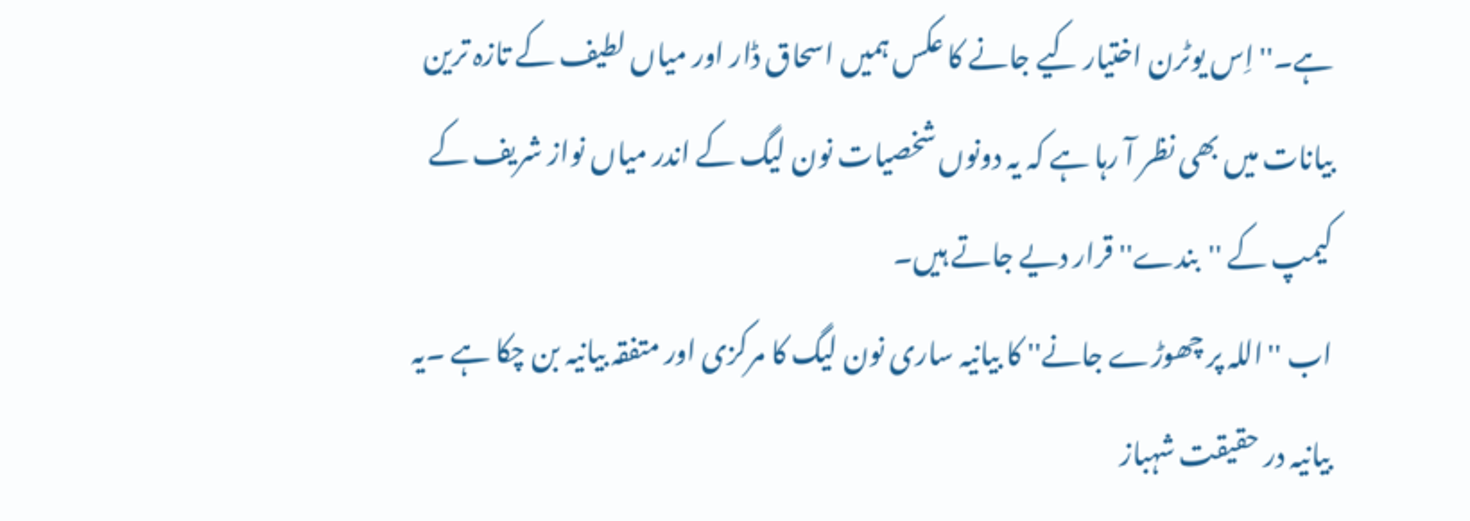ہے۔'' اِس یوٹرن اختیار کیے جانے کا عکس ہمیں اسحاق ڈار اور میاں لطیف کے تازہ ترین بیانات میں بھی نظر آ رہا ہے کہ یہ دونوں شخصیات نون لیگ کے اندر میاں نواز شریف کے کیمپ کے ''بندے'' قرار دیے جاتے ہیں۔
اب ''اللہ پر چھوڑے جانے'' کا بیانیہ ساری نون لیگ کا مرکزی اور متفقہ بیانیہ بن چکا ہے ۔یہ بیانیہ در حقیقت شہباز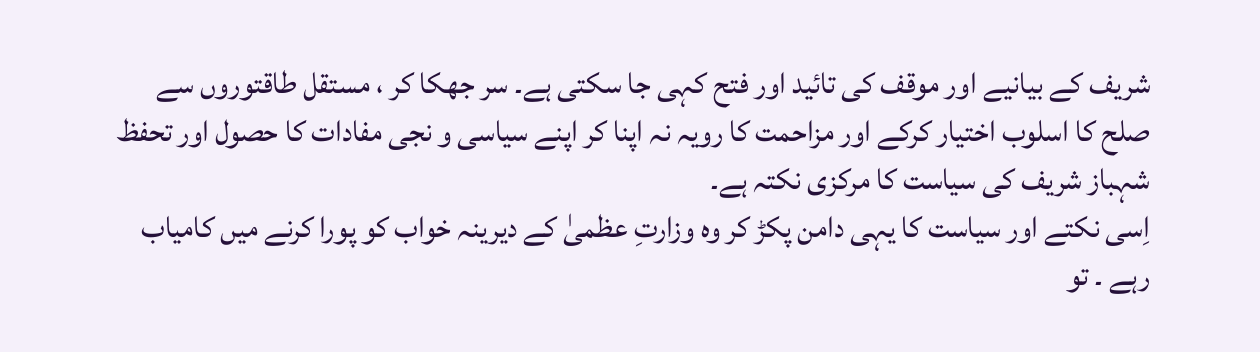شریف کے بیانیے اور موقف کی تائید اور فتح کہی جا سکتی ہے۔ سر جھکا کر ، مستقل طاقتوروں سے صلح کا اسلوب اختیار کرکے اور مزاحمت کا رویہ نہ اپنا کر اپنے سیاسی و نجی مفادات کا حصول اور تحفظ شہباز شریف کی سیاست کا مرکزی نکتہ ہے۔
اِسی نکتے اور سیاست کا یہی دامن پکڑ کر وہ وزارتِ عظمیٰ کے دیرینہ خواب کو پورا کرنے میں کامیاب رہے ۔ تو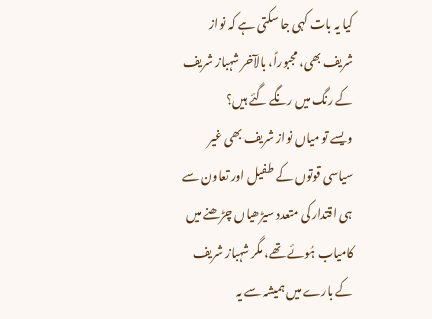کیا یہ بات کہی جا سکتی ہے کہ نواز شریف بھی، مجبوراً، بالآخر شہباز شریف کے رنگ میں رنگے گئے ہیں؟
ویسے تو میاں نواز شریف بھی غیر سیاسی قوتوں کے طفیل اور تعاون سے ہی اقتدار کی متعدد سیڑھیاں چڑھنے میں کامیاب ہُوئے تھے، مگر شہباز شریف کے بارے میں ہمیشہ سے یہ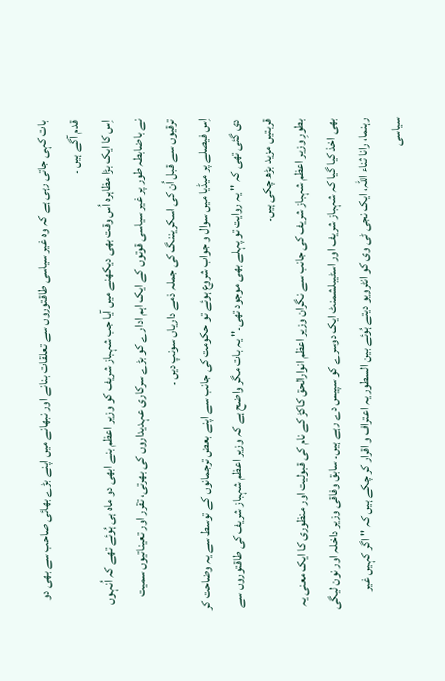بات کہی جاتی رہی ہے کہ وہ غیر سیاسی طاقتوروں سے تعلقات بنانے اور نبھانے میں اپنے بڑے بھائی صاحب سے بھی دو قدم آگے ہیں ۔
اِس کا ایک بڑا مظاہرہ اُس وقت بھی دیکھنے میں آیا جب شہباز شریف کو وزیر اعظم بنے ابھی دو ماہ ہی ہُوئے تھے کہ اُنہوں نے باضابطہ طور پر غیر سیاسی قوتوں کے ایک اہم ادارے کو بڑے سرکاری عہدیداروں کی بھرتی، تقرر اور تعیناتیوں سمیت ترقیوں سے قبل اُن کی اسکریننگ کی جملہ ذمے داریاں سونپ دیں ۔
اِس فیصلے پر میڈیا میں سوال و جواب شروع ہوئے تو حکومت کی جانب سے اپنے بعض ترجمانوں کے توسط سے یہ وضاحت کر دی گئی تھی کہ '' یہ روایت تو پہلے بھی موجود تھی۔'' یہ بات مگر واضح ہے کہ وزیر اعظم شہباز شریف کی طاقتوروں سے قربتیں مزید بڑھ چکی ہیں۔
بطورِ وزیر اعظم شہباز شریف کی جانب سے نگران وزیر اعظم انوارالحق کاکڑ کے نام کی قبولیت اور منظوری کا ایک معنی یہ بھی اخذ کیا گیا کہ شہباز شریف اور اسٹیبلشمنٹ ایک دوسرے کو سپیس دے رہے ہیں۔ سابق وفاقی وزیر داخلہ اور نون لیگی رہنما، رانا ثناء اللہ، ایک نجی ٹی وی کو انٹرویو دیتے ہُوئے بین السطور یہ اعتراف و اقرار کر چکے ہیں کہ '' اگر کہیں غیر سیاسی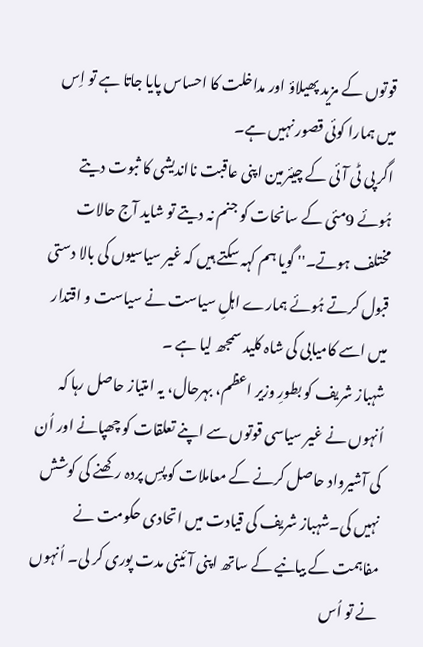قوتوں کے مزید پھیلاؤ اور مداخلت کا احساس پایا جاتا ہے تو اِس میں ہمارا کوئی قصور نہیں ہے۔
اگر پی ٹی آئی کے چیئرمین اپنی عاقبت نااندیشی کا ثبوت دیتے ہُوئے 9مئی کے سانحات کو جنم نہ دیتے تو شاید آج حالات مختلف ہوتے۔'' گویا ہم کہہ سکتے ہیں کہ غیر سیاسیوں کی بالا دستی قبول کرتے ہُوئے ہمارے اہلِ سیاست نے سیاست و اقتدار میں اسے کامیابی کی شاہ کلید سمجھ لیا ہے ۔
شہباز شریف کو بطورِ وزیر اعظم، بہرحال، یہ امتیاز حاصل رہا کہ اُنہوں نے غیر سیاسی قوتوں سے اپنے تعلقات کو چھپانے اور اُن کی آشیرواد حاصل کرنے کے معاملات کو پسِ پردہ رکھنے کی کوشش نہیں کی۔شہباز شریف کی قیادت میں اتحادی حکومت نے مفاہمت کے بیانیے کے ساتھ اپنی آئینی مدت پوری کر لی۔ اُنہوں نے تو اُس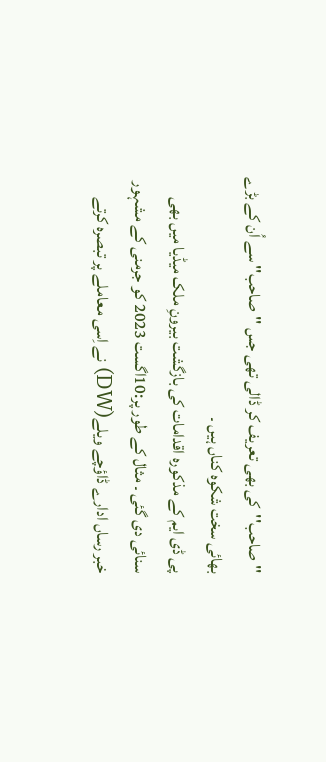''صاحب''کی بھی تعریف کر ڈالی تھی جس ''صاحب'' سے اُن کے بڑے بھائی سخت شکوہ کناں ہیں ۔
پی ڈی ایم کے مذکورہ اقدامات کی بازگشت بیرونِ ملک میڈیا میں بھی سنائی دی گئی ۔ مثال کے طور پر:10اگست 2023 کو جرمنی کے مشہور خبر رساں ادارے ڈاؤچے ویلے(DW) نے اِسی معاملے پر تبصرہ کرتے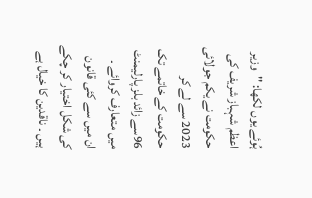ہُوئے یوں لکھا: ''وزیر اعظم شہباز شریف کی حکومت نے یکم جولائی 2023 سے لے کر حکومت کے خاتمے تک 96سے زائد بلز پارلیمنٹ میں متعارف کروائے ۔
ان میں سے کئی قانون کی شکل اختیار کر چکے ہیں ۔ ناقدین کا خیال ہے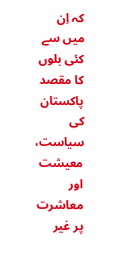کہ اِن میں سے کئی بلوں کا مقصد پاکستان کی سیاست، معیشت اور معاشرت پر غیر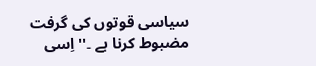سیاسی قوتوں کی گرفت مضبوط کرنا ہے ۔'' اِسی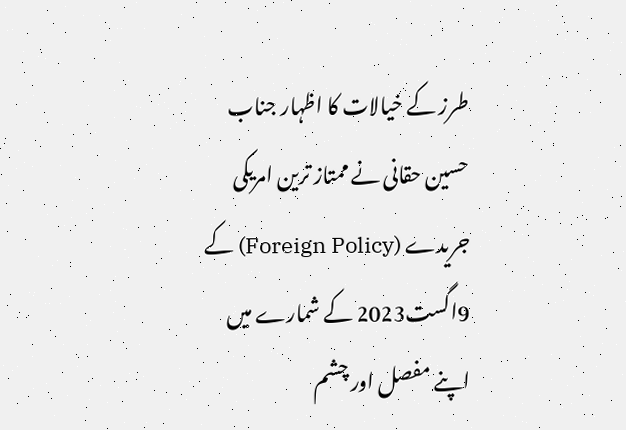طرز کے خیالات کا اظہار جناب حسین حقانی نے ممتاز ترین امریکی جریدے (Foreign Policy) کے 9اگست2023 کے شمارے میں اپنے مفصل اور چشم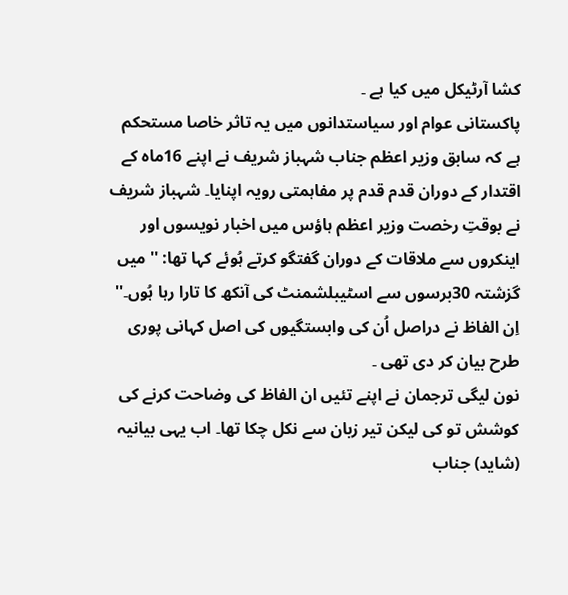کشا آرٹیکل میں کیا ہے ۔
پاکستانی عوام اور سیاستدانوں میں یہ تاثر خاصا مستحکم ہے کہ سابق وزیر اعظم جناب شہباز شریف نے اپنے 16ماہ کے اقتدار کے دوران قدم قدم پر مفاہمتی رویہ اپنایا۔ شہباز شریف نے بوقتِ رخصت وزیر اعظم ہاؤس میں اخبار نویسوں اور اینکروں سے ملاقات کے دوران گفتگو کرتے ہُوئے کہا تھا: '' میں گزشتہ 30برسوں سے اسٹیبلشمنٹ کی آنکھ کا تارا رہا ہُوں۔'' اِن الفاظ نے دراصل اُن کی وابستگیوں کی اصل کہانی پوری طرح بیان کر دی تھی ۔
نون لیگی ترجمان نے اپنے تئیں ان الفاظ کی وضاحت کرنے کی کوشش تو کی لیکن تیر زبان سے نکل چکا تھا۔ اب یہی بیانیہ (شاید) جناب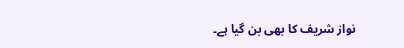نواز شریف کا بھی بن گیا ہے۔